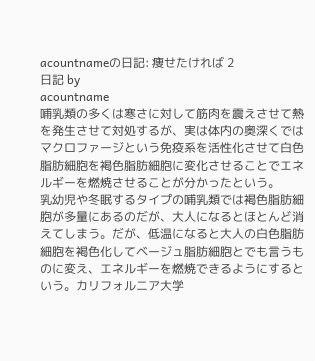acountnameの日記: 痩せたければ 2
日記 by
acountname
哺乳類の多くは寒さに対して筋肉を震えさせて熱を発生させて対処するが、実は体内の奥深くではマクロファージという免疫系を活性化させて白色脂肪細胞を褐色脂肪細胞に変化させることでエネルギーを燃焼させることが分かったという。
乳幼児や冬眠するタイプの哺乳類では褐色脂肪細胞が多量にあるのだが、大人になるとほとんど消えてしまう。だが、低温になると大人の白色脂肪細胞を褐色化してベージュ脂肪細胞とでも言うものに変え、エネルギーを燃焼できるようにするという。カリフォルニア大学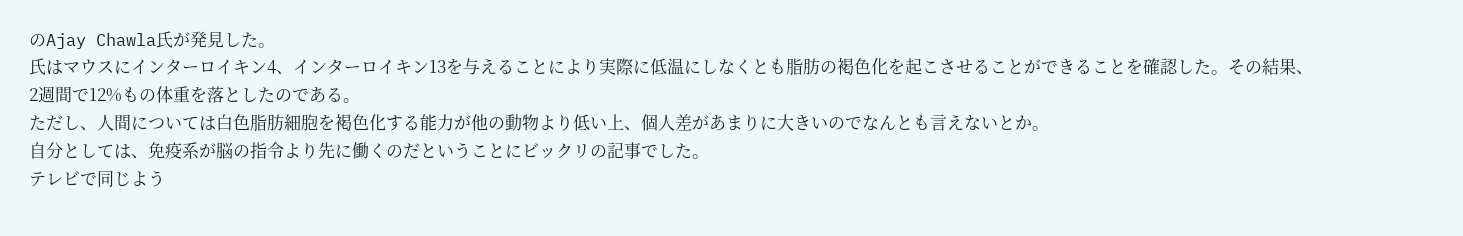のAjay Chawla氏が発見した。
氏はマウスにインターロイキン4、インターロイキン13を与えることにより実際に低温にしなくとも脂肪の褐色化を起こさせることができることを確認した。その結果、2週間で12%もの体重を落としたのである。
ただし、人間については白色脂肪細胞を褐色化する能力が他の動物より低い上、個人差があまりに大きいのでなんとも言えないとか。
自分としては、免疫系が脳の指令より先に働くのだということにビックリの記事でした。
テレビで同じよう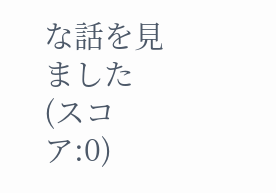な話を見ました (スコア:0)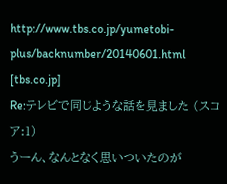http://www.tbs.co.jp/yumetobi-plus/backnumber/20140601.html [tbs.co.jp]
Re:テレビで同じような話を見ました (スコア:1)
うーん、なんとなく思いついたのが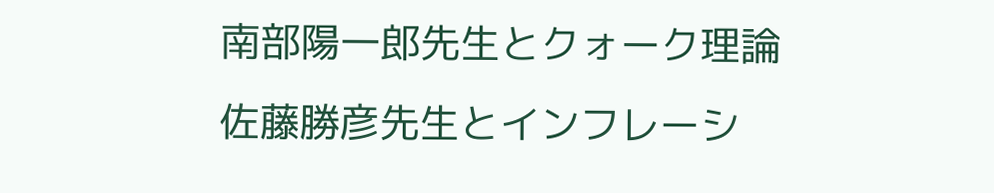南部陽一郎先生とクォーク理論
佐藤勝彦先生とインフレーシ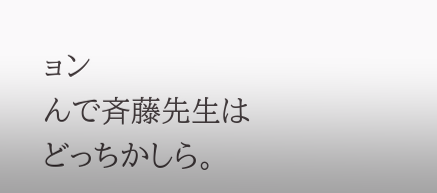ョン
んで斉藤先生はどっちかしら。